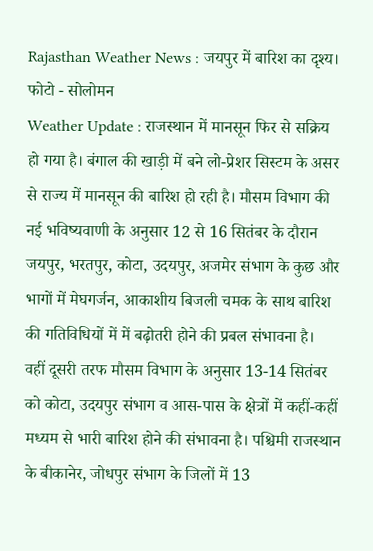Rajasthan Weather News : जयपुर में बारिश का दृश्य। फोटो - सोलोमन
Weather Update : राजस्थान में मानसून फिर से सक्रिय हो गया है। बंगाल की खाड़ी में बने लो-प्रेशर सिस्टम के असर से राज्य में मानसून की बारिश हो रही है। मौसम विभाग की नई भविष्यवाणी के अनुसार 12 से 16 सितंबर के दौरान जयपुर, भरतपुर, कोटा, उदयपुर, अजमेर संभाग के कुछ और भागों में मेघगर्जन, आकाशीय बिजली चमक के साथ बारिश की गतिविधियों में में बढ़ोतरी होने की प्रबल संभावना है।
वहीं दूसरी तरफ मौसम विभाग के अनुसार 13-14 सितंबर को कोटा, उदयपुर संभाग व आस-पास के क्षेत्रों में कहीं-कहीं मध्यम से भारी बारिश होने की संभावना है। पश्चिमी राजस्थान के बीकानेर, जोधपुर संभाग के जिलों में 13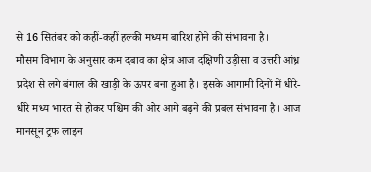से 16 सितंबर को कहीं-कहीं हल्की मध्यम बारिश होने की संभावना है।
मौसम विभाग के अनुसार कम दबाव का क्षेत्र आज दक्षिणी उड़ीसा व उत्तरी आंध्र प्रदेश से लगे बंगाल की खाड़ी के ऊपर बना हुआ है। इसके आगामी दिनों में धीरे-धीरे मध्य भारत से होकर पश्चिम की ओर आगे बढ़ने की प्रबल संभावना है। आज मानसून ट्रफ लाइन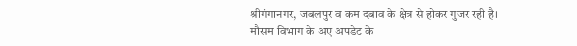श्रीगंगानगर, जबलपुर व कम दबाव के क्षेत्र से होकर गुजर रही है।
मौसम विभाग के अए अपडेट के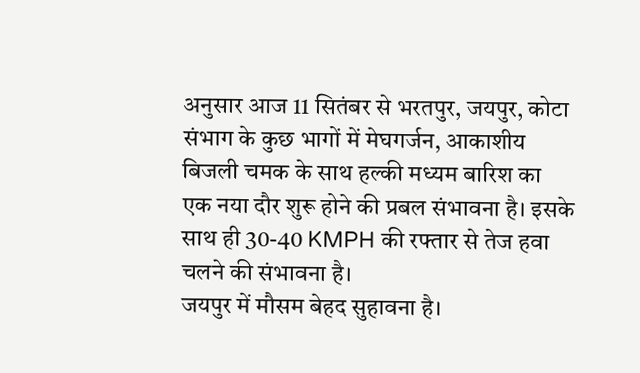अनुसार आज 11 सितंबर से भरतपुर, जयपुर, कोटा संभाग के कुछ भागों में मेघगर्जन, आकाशीय बिजली चमक के साथ हल्की मध्यम बारिश का एक नया दौर शुरू होने की प्रबल संभावना है। इसके साथ ही 30-40 KMPH की रफ्तार से तेज हवा चलने की संभावना है।
जयपुर में मौसम बेहद सुहावना है।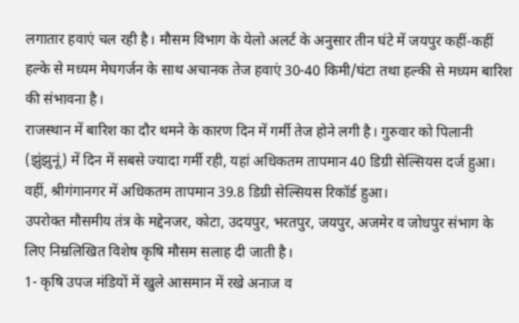लगातार हवाएं चल रही है। मौसम विभाग के येलो अलर्ट के अनुसार तीन घंटे में जयपुर कहीं-कहीं हल्के से मध्यम मेघगर्जन के साथ अचानक तेज हवाएं 30-40 किमी/घंटा तथा हल्की से मध्यम बारिश की संभावना है।
राजस्थान में बारिश का दौर थमने के कारण दिन में गर्मी तेज होने लगी है। गुरुवार को पिलानी (झुंझुनूं) में दिन में सबसे ज्यादा गर्मी रही, यहां अधिकतम तापमान 40 डिग्री सेल्सियस दर्ज हुआ। वहीं, श्रीगंगानगर में अधिकतम तापमान 39.8 डिग्री सेल्सियस रिकॉर्ड हुआ।
उपरोक्त मौसमीय तंत्र के मद्देनजर, कोटा, उदयपुर, भरतपुर, जयपुर, अजमेर व जोधपुर संभाग के लिए निम्रलिखित विशेष कृषि मौसम सलाह दी जाती है।
1- कृषि उपज मंडियों में खुले आसमान में रखे अनाज व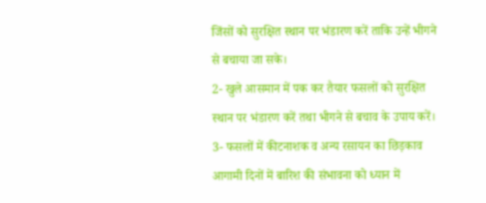जिंसों को सुरक्षित स्थान पर भंडारण करें ताकि उन्हें भीगने से बचाया जा सके।
2- खुले आसमान में पक कर तैयार फसलों को सुरक्षित स्थान पर भंडारण करें तथा भीगने से बचाव के उपाय करें।
3- फसलों में कीटनाशक व अन्य रसायन का छिड़काव आगामी दिनों में बारिश की संभावना को ध्यान में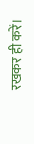रखकर ही करें।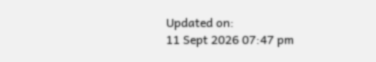Updated on:
11 Sept 2026 07:47 pm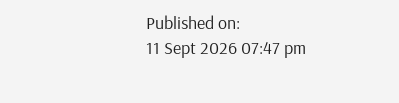Published on:
11 Sept 2026 07:47 pm